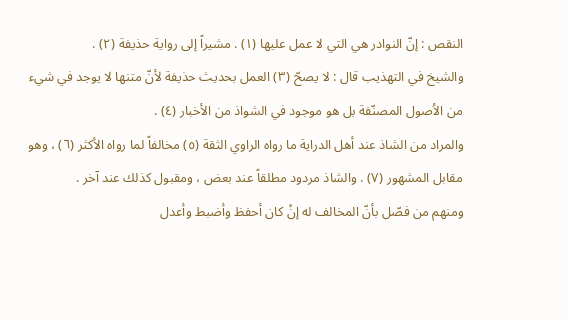النقص : إنّ النوادر هي التي لا عمل عليها (١) . مشيراً إلى رواية حذيفة (٢) .
والشيخ في التهذيب قال : لا يصحّ (٣) العمل بحديث حذيفة لأنّ متنها لا يوجد في شيء من الاُصول المصنّفة بل هو موجود في الشواذ من الأخبار (٤) .
والمراد من الشاذ عند أهل الدراية ما رواه الراوي الثقة (٥) مخالفاً لما رواه الأكثر (٦) ، وهو مقابل المشهور (٧) . والشاذ مردود مطلقاً عند بعض ، ومقبول كذلك عند آخر .
ومنهم من فصّل بأنّ المخالف له إنْ كان أحفظ وأضبط وأعدل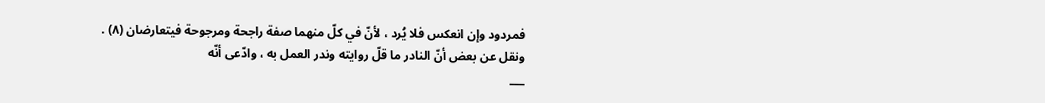فمردود وإن انعكس فلا يُرد ، لأنّ في كلّ منهما صفة راجحة ومرجوحة فيتعارضان (٨) .
ونقل عن بعض أنّ النادر ما قلّ روايته وندر العمل به ، وادّعى أنّه
___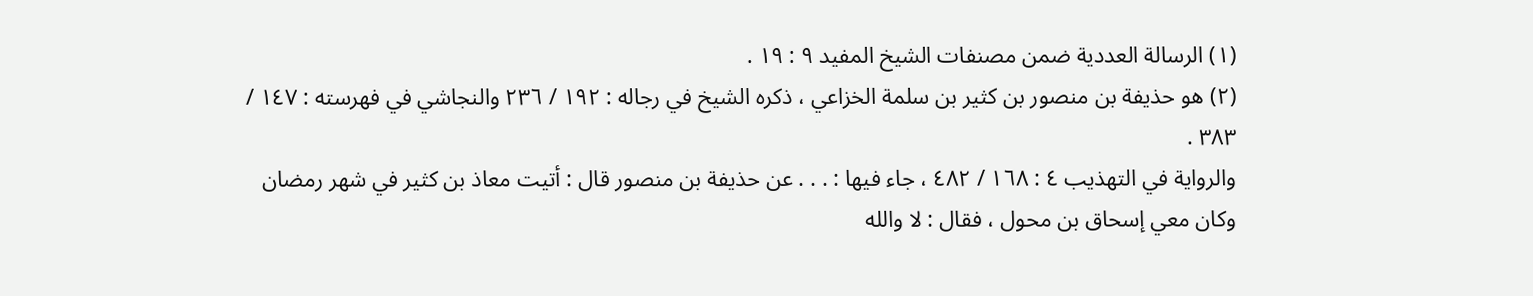(١) الرسالة العددية ضمن مصنفات الشيخ المفيد ٩ : ١٩ .
(٢) هو حذيفة بن منصور بن كثير بن سلمة الخزاعي ، ذكره الشيخ في رجاله : ١٩٢ / ٢٣٦ والنجاشي في فهرسته : ١٤٧ / ٣٨٣ .
والرواية في التهذيب ٤ : ١٦٨ / ٤٨٢ ، جاء فيها : . . . عن حذيفة بن منصور قال : أتيت معاذ بن كثير في شهر رمضان وكان معي إسحاق بن محول ، فقال : لا والله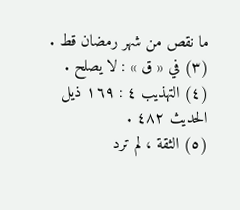ما نقص من شهر رمضان قط .
(٣) في « ق » : لا يصلح .
(٤) التهذيب ٤ : ١٦٩ ذيل الحديث ٤٨٢ .
(٥) الثقة ، لم ترد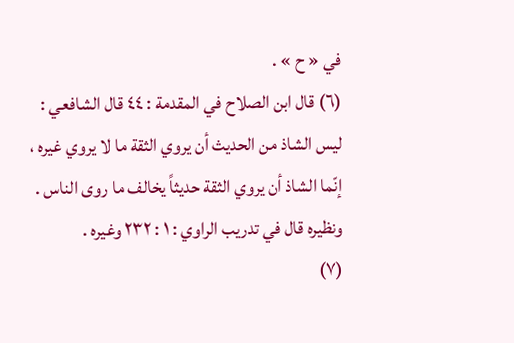في « ح » .
(٦) قال ابن الصلاح في المقدمة : ٤٤ قال الشافعي : ليس الشاذ من الحديث أن يروي الثقة ما لا يروي غيره ، إنّما الشاذ أن يروي الثقة حديثاً يخالف ما روى الناس . ونظيره قال في تدريب الراوي : ١ : ٢٣٢ وغيره .
(٧)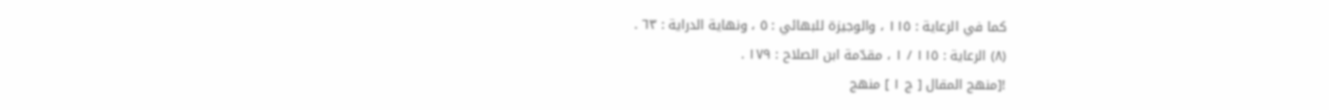كما في الرعاية : ١١٥ ، والوجيزة للبهائي : ٥ ، ونهاية الدراية : ٦٣ .
(٨) الرعاية : ١١٥ / ١ ، مقدّمة ابن الصلاح : ١٧٩ .
![منهج المقال [ ج ١ ] منهج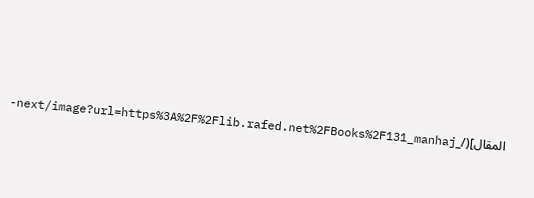المقال](/_next/image?url=https%3A%2F%2Flib.rafed.net%2FBooks%2F131_manhaj-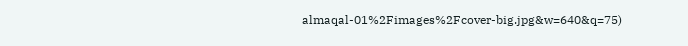almaqal-01%2Fimages%2Fcover-big.jpg&w=640&q=75)